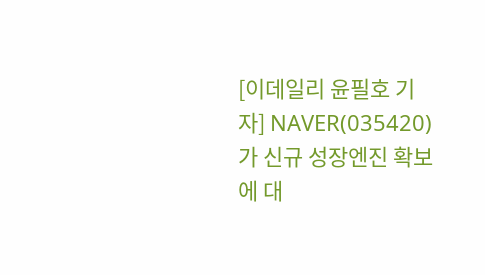[이데일리 윤필호 기자] NAVER(035420)가 신규 성장엔진 확보에 대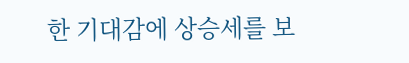한 기대감에 상승세를 보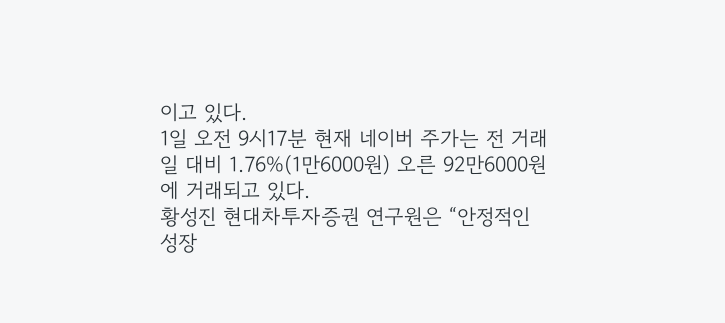이고 있다.
1일 오전 9시17분 현재 네이버 주가는 전 거래일 대비 1.76%(1만6000원) 오른 92만6000원에 거래되고 있다.
황성진 현대차투자증권 연구원은 “안정적인 성장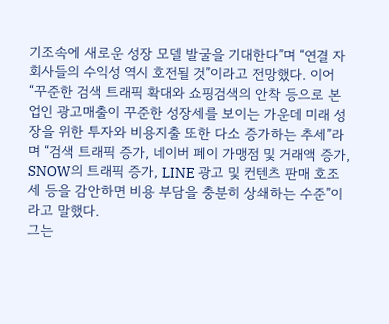기조속에 새로운 성장 모델 발굴을 기대한다”며 “연결 자회사들의 수익성 역시 호전될 것”이라고 전망했다. 이어 “꾸준한 검색 트래픽 확대와 쇼핑검색의 안착 등으로 본업인 광고매출이 꾸준한 성장세를 보이는 가운데 미래 성장을 위한 투자와 비용지출 또한 다소 증가하는 추세”라며 “검색 트래픽 증가, 네이버 페이 가맹점 및 거래액 증가, SNOW의 트래픽 증가, LINE 광고 및 컨텐츠 판매 호조세 등을 감안하면 비용 부담을 충분히 상쇄하는 수준”이라고 말했다.
그는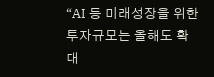“AI 등 미래성장을 위한 투자규모는 올해도 확대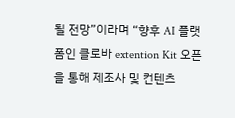될 전망”이라며 “향후 AI 플랫폼인 클로바 extention Kit 오픈을 통해 제조사 및 컨텐츠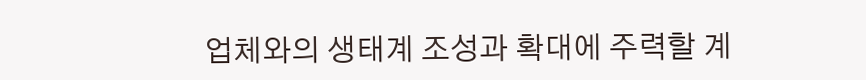업체와의 생태계 조성과 확대에 주력할 계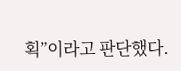획”이라고 판단했다.